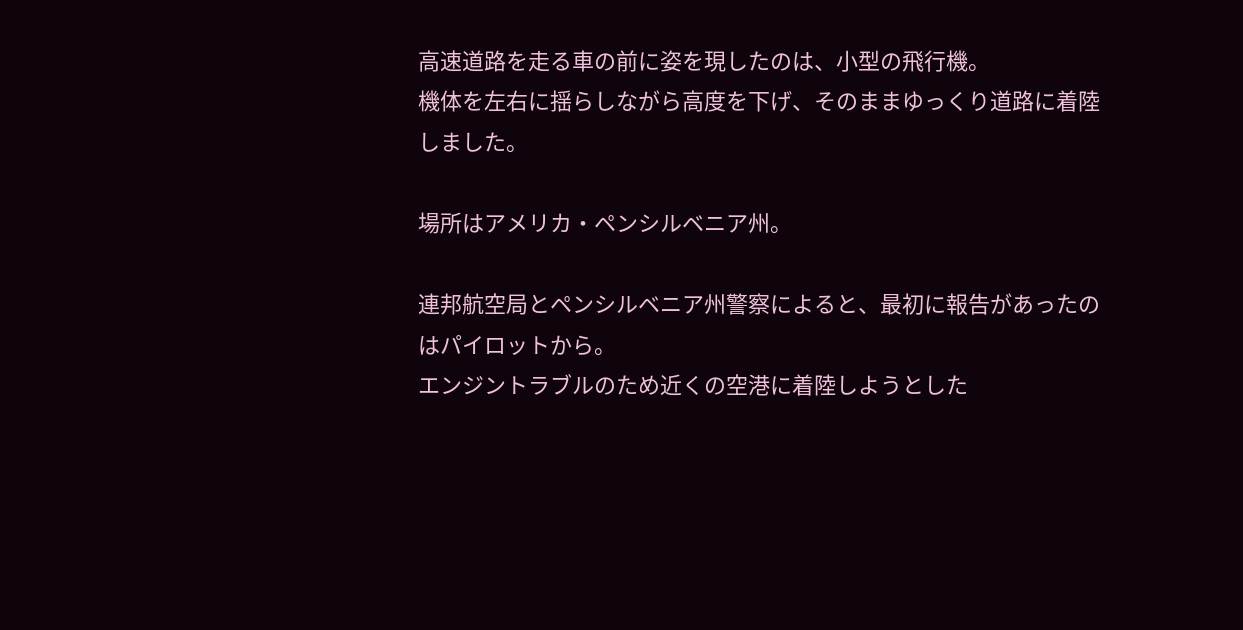高速道路を走る車の前に姿を現したのは、小型の飛行機。
機体を左右に揺らしながら高度を下げ、そのままゆっくり道路に着陸しました。

場所はアメリカ・ペンシルベニア州。

連邦航空局とペンシルベニア州警察によると、最初に報告があったのはパイロットから。
エンジントラブルのため近くの空港に着陸しようとした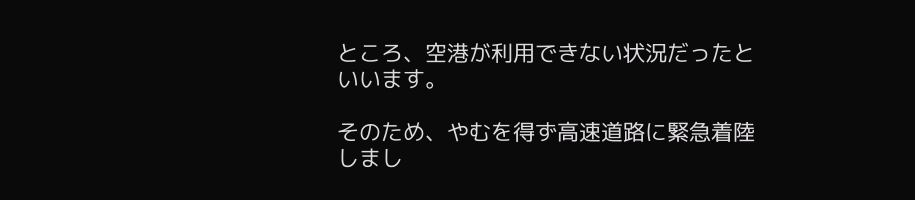ところ、空港が利用できない状況だったといいます。

そのため、やむを得ず高速道路に緊急着陸しまし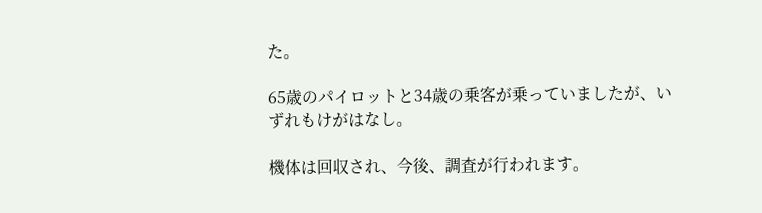た。

65歳のパイロットと34歳の乗客が乗っていましたが、いずれもけがはなし。

機体は回収され、今後、調査が行われます。